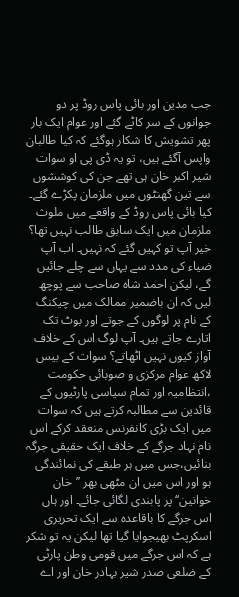جب مدین اور بائی پاس روڈ پر دو جوانوں کے سر کاٹے گئے اور عوام ایک بار پھر تشویش کا شکار ہوگئے کہ کیا طالبان واپس آگئے ہیں، تو یہ ڈی پی او سوات شیر اکبر خان ہی تھے جن کی کوششوں سے تین گھنٹوں میں ملزمان پکڑے گئے۔ کیا بائی پاس روڈ کے واقعے میں ملوث ملزمان میں ایک سابق طالب نہیں تھا؟ خیر آپ تو کہیں گئے کہ نہیں۔ اب آپ ضیاء کی مدد سے یہاں سے چلے جائیں گے، لیکن احمد شاہ صاحب سے پوچھ لیں کہ ان باضمیر ممالک میں چیکنگ کے نام پر لوگوں کے جوتے اور بوٹ تک اتارے جاتے ہیں۔ آپ لوگ اس کے خلاف آواز کیوں نہیں اٹھاتے؟ سوات کے بیس لاکھ عوام مرکزی و صوبائی حکومت ،انتظامیہ اور تمام سیاسی پارٹیوں کے قائدین سے مطالبہ کرتے ہیں کہ سوات میں ایک بڑی کانفرنس منعقد کرکے اس نام نہاد جرگے کے خلاف ایک حقیقی جرگہ بنائیں،جس میں ہر طبقے کی نمائندگی ہو اور اس میں ان مٹھی بھر ’’خان خوانین‘‘ پر پابندی لگائی جائے۔ اور ہاں اس جرگے کا باقاعدہ سے ایک تحریری اسکرپٹ بھیجوایا گیا تھا لیکن یہ تو شکر ہے کہ اس جرگے میں قومی وطن پارٹی کے ضلعی صدر شیر بہادر خان اور اے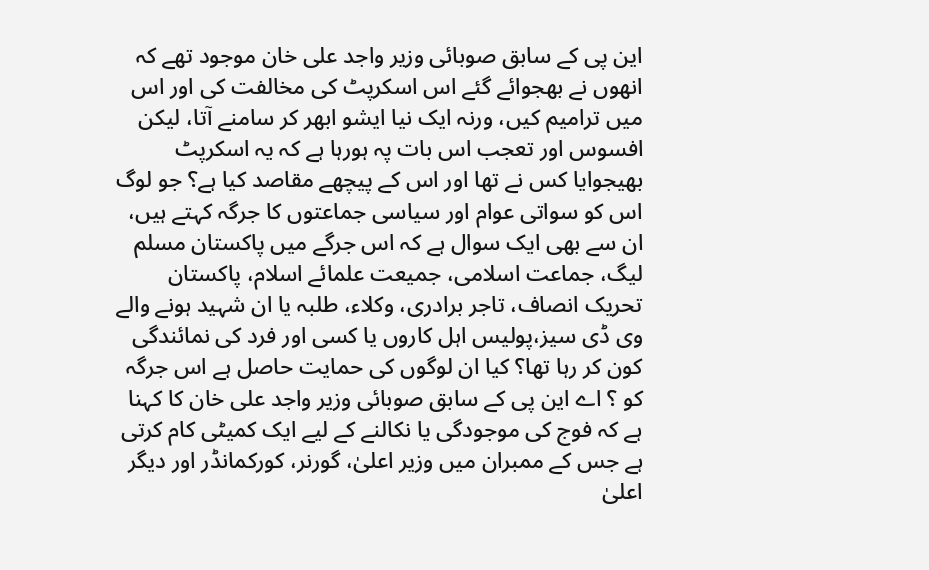این پی کے سابق صوبائی وزیر واجد علی خان موجود تھے کہ انھوں نے بھجوائے گئے اس اسکرپٹ کی مخالفت کی اور اس میں ترامیم کیں، ورنہ ایک نیا ایشو ابھر کر سامنے آتا، لیکن افسوس اور تعجب اس بات پہ ہورہا ہے کہ یہ اسکرپٹ بھیجوایا کس نے تھا اور اس کے پیچھے مقاصد کیا ہے؟ جو لوگ اس کو سواتی عوام اور سیاسی جماعتوں کا جرگہ کہتے ہیں، ان سے بھی ایک سوال ہے کہ اس جرگے میں پاکستان مسلم لیگ، جماعت اسلامی، جمیعت علمائے اسلام، پاکستان تحریک انصاف، تاجر برادری، وکلاء، طلبہ یا ان شہید ہونے والے وی ڈی سیز،پولیس اہل کاروں یا کسی اور فرد کی نمائندگی کون کر رہا تھا؟ کیا ان لوگوں کی حمایت حاصل ہے اس جرگہ کو ؟ اے این پی کے سابق صوبائی وزیر واجد علی خان کا کہنا ہے کہ فوج کی موجودگی یا نکالنے کے لیے ایک کمیٹی کام کرتی ہے جس کے ممبران میں وزیر اعلیٰ، گورنر، کورکمانڈر اور دیگر اعلیٰ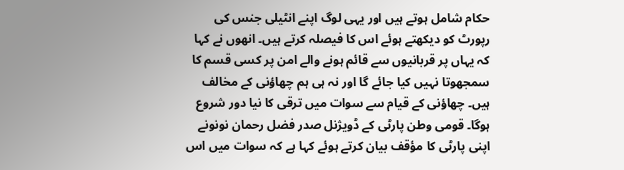حکام شامل ہوتے ہیں اور یہی لوگ اپنے انٹیلی جنس کی رپورٹ کو دیکھتے ہوئے اس کا فیصلہ کرتے ہیں۔ انھوں نے کہا کہ یہاں پر قربانیوں سے قائم ہونے والے امن پر کسی قسم کا سمجھوتا نہیں کیا جائے گا اور نہ ہی ہم چھاؤنی کے مخالف ہیں۔ چھاؤنی کے قیام سے سوات میں ترقی کا نیا دور شروع ہوگا۔ قومی وطن پارٹی کے ڈویژنل صدر فضل رحمان نونونے اپنی پارٹی کا مؤقف بیان کرتے ہوئے کہا ہے کہ سوات میں اس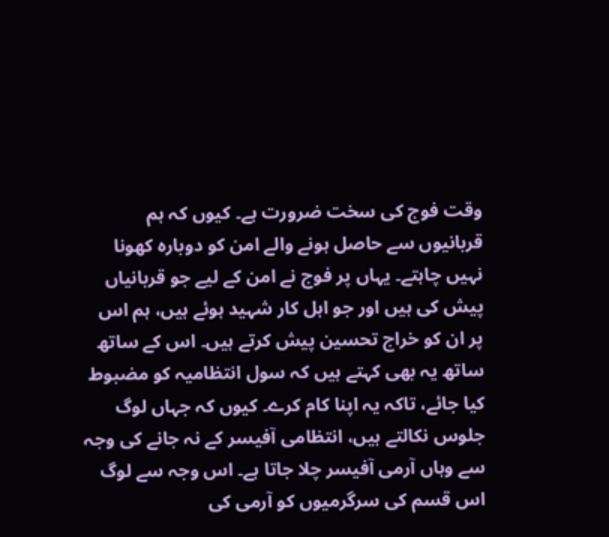وقت فوج کی سخت ضرورت ہے۔ کیوں کہ ہم قربانیوں سے حاصل ہونے والے امن کو دوبارہ کھونا نہیں چاہتے۔ یہاں پر فوج نے امن کے لیے جو قربانیاں پیش کی ہیں اور جو اہل کار شہید ہوئے ہیں، ہم اس پر ان کو خراج تحسین پیش کرتے ہیں۔ اس کے ساتھ ساتھ یہ بھی کہتے ہیں کہ سول انتظامیہ کو مضبوط کیا جائے، تاکہ یہ اپنا کام کرے۔ کیوں کہ جہاں لوگ جلوس نکالتے ہیں، انتظامی آفیسر کے نہ جانے کی وجہ سے وہاں آرمی آفیسر چلا جاتا ہے۔ اس وجہ سے لوگ اس قسم کی سرگرمیوں کو آرمی کی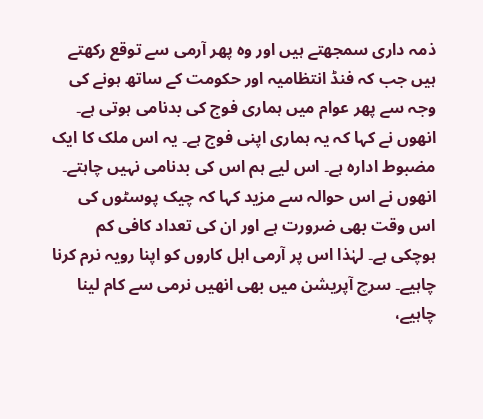ذمہ داری سمجھتے ہیں اور وہ پھر آرمی سے توقع رکھتے ہیں جب کہ فنڈ انتظامیہ اور حکومت کے ساتھ ہونے کی وجہ سے پھر عوام میں ہماری فوج کی بدنامی ہوتی ہے۔ انھوں نے کہا کہ یہ ہماری اپنی فوج ہے۔ یہ اس ملک کا ایک مضبوط ادارہ ہے۔ اس لیے ہم اس کی بدنامی نہیں چاہتے۔ انھوں نے اس حوالہ سے مزید کہا کہ چیک پوسٹوں کی اس وقت بھی ضرورت ہے اور ان کی تعداد کافی کم ہوچکی ہے۔ لہٰذا اس پر آرمی اہل کاروں کو اپنا رویہ نرم کرنا چاہیے۔ سرچ آپریشن میں بھی انھیں نرمی سے کام لینا چاہیے،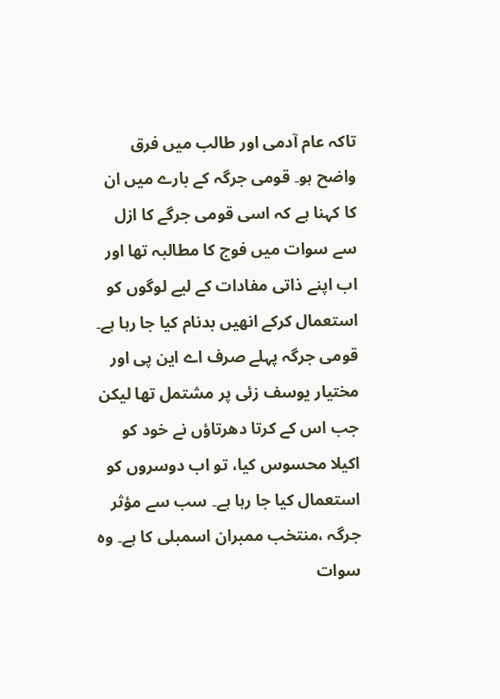تاکہ عام آدمی اور طالب میں فرق واضح ہو۔ قومی جرگہ کے بارے میں ان کا کہنا ہے کہ اسی قومی جرگے کا ازل سے سوات میں فوج کا مطالبہ تھا اور اب اپنے ذاتی مفادات کے لیے لوگوں کو استعمال کرکے انھیں بدنام کیا جا رہا ہے۔ قومی جرگہ پہلے صرف اے این پی اور مختیار یوسف زئی پر مشتمل تھا لیکن جب اس کے کرتا دھرتاؤں نے خود کو اکیلا محسوس کیا، تو اب دوسروں کو استعمال کیا جا رہا ہے۔ سب سے مؤثر جرگہ ،منتخب ممبران اسمبلی کا ہے۔ وہ سوات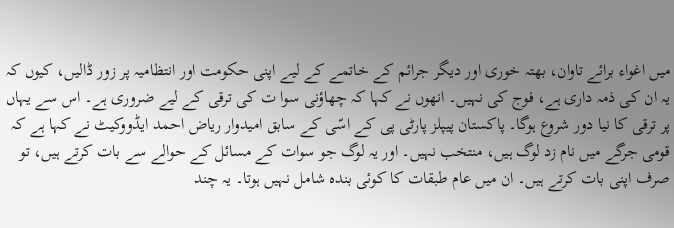میں اغواء برائے تاوان، بھتہ خوری اور دیگر جرائم کے خاتمے کے لیے اپنی حکومت اور انتظامیہ پر زور ڈالیں، کیوں کہ یہ ان کی ذمہ داری ہے، فوج کی نہیں۔ انھوں نے کہا کہ چھاؤنی سوا ت کی ترقی کے لیے ضروری ہے۔ اس سے یہاں پر ترقی کا نیا دور شروع ہوگا۔ پاکستان پیپلز پارٹی پی کے اسّی کے سابق امیدوار ریاض احمد ایڈووکیٹ نے کہا ہے کہ قومی جرگے میں نام زد لوگ ہیں، منتخب نہیں۔ اور یہ لوگ جو سوات کے مسائل کے حوالے سے بات کرتے ہیں، تو صرف اپنی بات کرتے ہیں۔ ان میں عام طبقات کا کوئی بندہ شامل نہیں ہوتا۔ یہ چند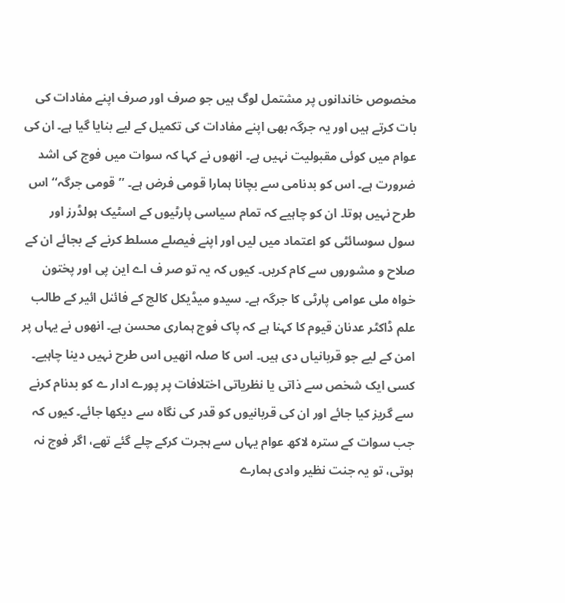مخصوص خاندانوں پر مشتمل لوگ ہیں جو صرف اور صرف اپنے مفادات کی بات کرتے ہیں اور یہ جرگہ بھی اپنے مفادات کی تکمیل کے لیے بنایا گیا ہے۔ ان کی عوام میں کوئی مقبولیت نہیں ہے۔ انھوں نے کہا کہ سوات میں فوج کی اشد ضرورت ہے۔ اس کو بدنامی سے بچانا ہمارا قومی فرض ہے۔ ’’قومی جرگہ‘‘ اس طرح نہیں ہوتا۔ ان کو چاہیے کہ تمام سیاسی پارٹیوں کے اسٹیک ہولڈرز اور سول سوسائٹی کو اعتماد میں لیں اور اپنے فیصلے مسلط کرنے کے بجائے ان کے صلاح و مشوروں سے کام کریں۔ کیوں کہ یہ تو صر ف اے این پی اور پختون خواہ ملی عوامی پارٹی کا جرگہ ہے۔ سیدو میڈیکل کالج کے فائنل ائیر کے طالب علم ڈاکٹر عدنان قیوم کا کہنا ہے کہ پاک فوج ہماری محسن ہے۔ انھوں نے یہاں پر امن کے لیے جو قربانیاں دی ہیں۔ اس کا صلہ انھیں اس طرح نہیں دینا چاہیے۔ کسی ایک شخص سے ذاتی یا نظریاتی اختلافات پر پورے ادار ے کو بدنام کرنے سے گریز کیا جائے اور ان کی قربانیوں کو قدر کی نگاہ سے دیکھا جائے۔ کیوں کہ جب سوات کے سترہ لاکھ عوام یہاں سے ہجرت کرکے چلے گئے تھے، اگر فوج نہ ہوتی، تو یہ جنت نظیر وادی ہمارے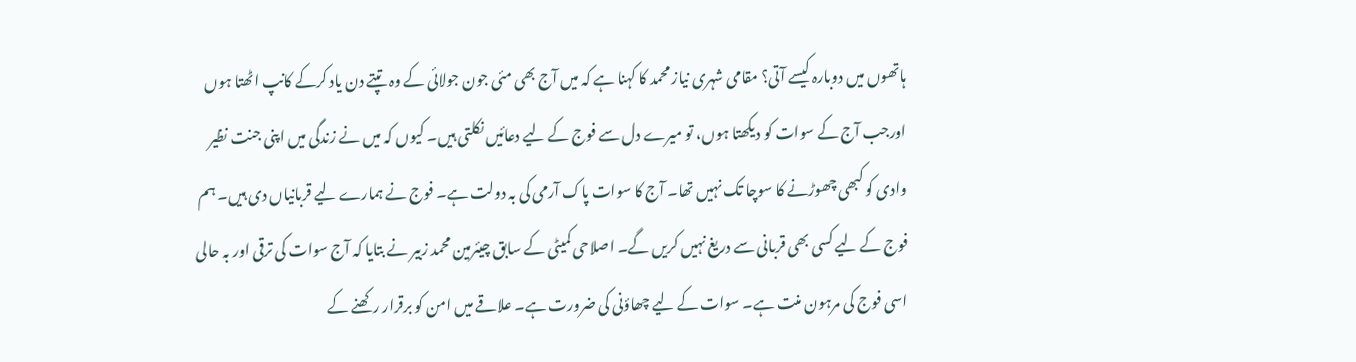ہاتھوں میں دوبارہ کیسے آتی؟ مقامی شہری نیاز محمد کا کہنا ہے کہ میں آج بھی مئی جون جولائی کے وہ تپتے دن یاد کرکے کانپ اٹھتا ہوں اورجب آج کے سوات کو دیکھتا ہوں، تو میرے دل سے فوج کے لیے دعائیں نکلتی ہیں۔ کیوں کہ میں نے زندگی میں اپنی جنت نظیر وادی کو کبھی چھوڑنے کا سوچا تک نہیں تھا۔ آج کا سوات پاک آرمی کی بہ دولت ہے۔ فوج نے ہمارے لیے قربانیاں دی ہیں۔ ہم فوج کے لیے کسی بھی قربانی سے دریغ نہیں کریں گے۔ اصلاحی کمیٹی کے سابق چیئرمین محمد زبیر نے بتایا کہ آج سوات کی ترقی اور بہ حالی اسی فوج کی مرہون منت ہے۔ سوات کے لیے چھاؤنی کی ضرورت ہے۔ علاقے میں امن کو برقرار رکھنے کے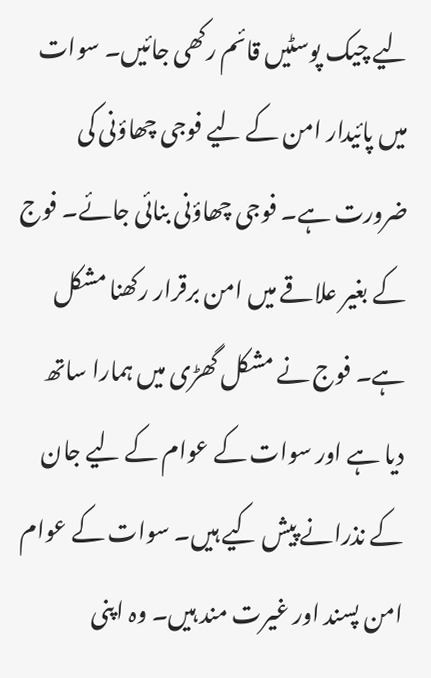لیے چیک پوسٹیں قائم رکھی جائیں۔ سوات میں پائیدار امن کے لیے فوجی چھاؤنی کی ضرورت ہے۔ فوجی چھاؤنی بنائی جائے۔ فوج کے بغیر علاقے میں امن برقرار رکھنا مشکل ہے۔ فوج نے مشکل گھڑی میں ہمارا ساتھ دیا ہے اور سوات کے عوام کے لیے جان کے نذرانے پیش کیے ہیں۔ سوات کے عوام امن پسند اور غیرت مند ہیں۔ وہ اپنی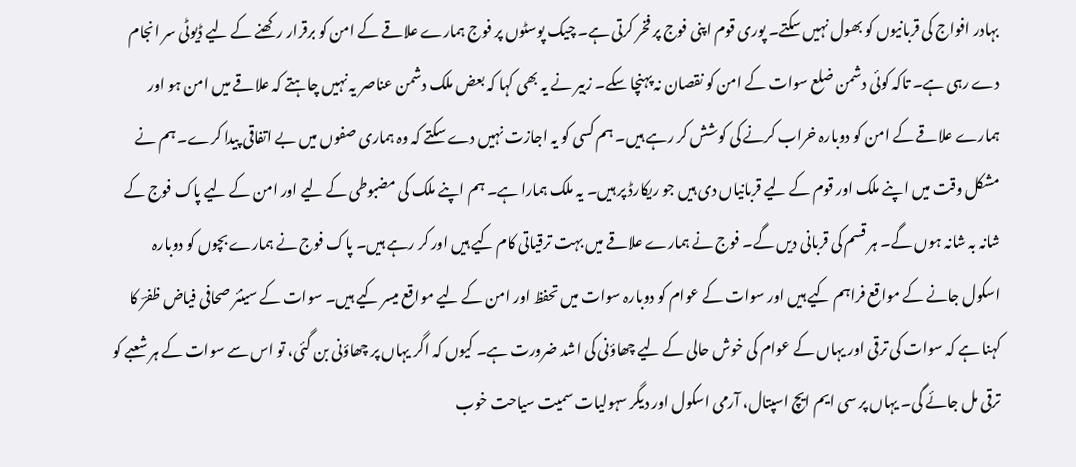بہادر افواج کی قربانیوں کو بھول نہیں سکتے۔ پوری قوم اپنی فوج پر فخر کرتی ہے۔ چیک پوسٹوں پر فوج ہمارے علاقے کے امن کو برقرار رکھنے کے لیے ڈیوٹی سر انجام دے رہی ہے۔ تاکہ کوئی دشمن ضلع سوات کے امن کو نقصان نہ پہنچا سکے۔ زبیر نے یہ بھی کہا کہ بعض ملک دشمن عناصر یہ نہیں چاہتے کہ علاقے میں امن ہو اور ہمارے علاقے کے امن کو دوبارہ خراب کرنے کی کوشش کر رہے ہیں۔ ہم کسی کو یہ اجازت نہیں دے سکتے کہ وہ ہماری صفوں میں بے اتفاقی پیدا کرے۔ ہم نے مشکل وقت میں اپنے ملک اور قوم کے لیے قربانیاں دی ہیں جو ریکارڈ پر ہیں۔ یہ ملک ہمارا ہے۔ ہم اپنے ملک کی مضبوطی کے لیے اور امن کے لیے پاک فوج کے شانہ بہ شانہ ہوں گے۔ ہر قسم کی قربانی دیں گے۔ فوج نے ہمارے علاقے میں بہت ترقیاتی کام کیے ہیں اور کر رہے ہیں۔ پاک فوج نے ہمارے بچوں کو دوبارہ اسکول جانے کے مواقع فراہم کیے ہیں اور سوات کے عوام کو دوبارہ سوات میں تحفظ اور امن کے لیے مواقع میسر کیے ہیں۔ سوات کے سینئر صحافی فیاض ظفرؔ کا کہنا ہے کہ سوات کی ترقی اور یہاں کے عوام کی خوش حالی کے لیے چھاؤنی کی اشد ضرورت ہے۔ کیوں کہ اگر یہاں پر چھاؤنی بن گئی، تو اس سے سوات کے ہر شعبے کو ترقی مل جائے گی۔ یہاں پر سی ایم ایچ اسپتال، آرمی اسکول اور دیگر سہولیات سمیت سیاحت خوب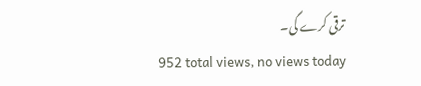ترقی کرے گی۔
952 total views, no views today